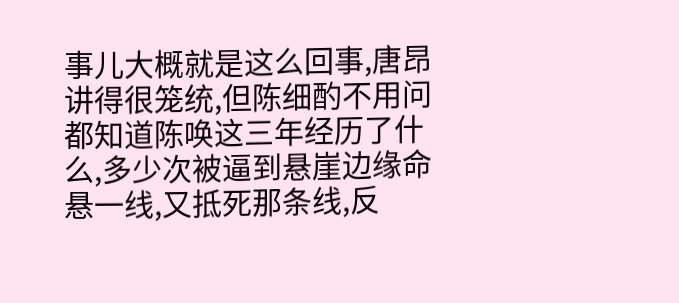事儿大概就是这么回事,唐昂讲得很笼统,但陈细酌不用问都知道陈唤这三年经历了什么,多少次被逼到悬崖边缘命悬一线,又抵死那条线,反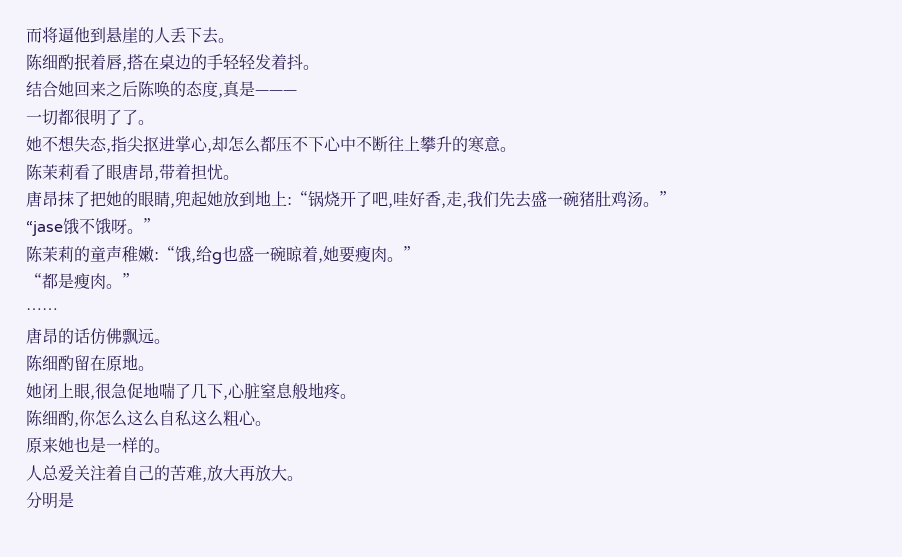而将逼他到悬崖的人丢下去。
陈细酌抿着唇,搭在桌边的手轻轻发着抖。
结合她回来之后陈唤的态度,真是———
一切都很明了了。
她不想失态,指尖抠进掌心,却怎么都压不下心中不断往上攀升的寒意。
陈茉莉看了眼唐昂,带着担忧。
唐昂抹了把她的眼睛,兜起她放到地上:“锅烧开了吧,哇好香,走,我们先去盛一碗猪肚鸡汤。”
“jase饿不饿呀。”
陈茉莉的童声稚嫩:“饿,给g也盛一碗晾着,她要瘦肉。”
“都是瘦肉。”
……
唐昂的话仿佛飘远。
陈细酌留在原地。
她闭上眼,很急促地喘了几下,心脏窒息般地疼。
陈细酌,你怎么这么自私这么粗心。
原来她也是一样的。
人总爱关注着自己的苦难,放大再放大。
分明是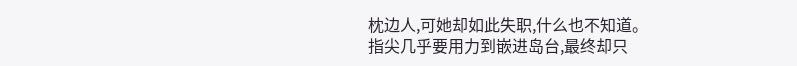枕边人,可她却如此失职,什么也不知道。
指尖几乎要用力到嵌进岛台,最终却只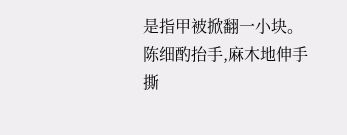是指甲被掀翻一小块。
陈细酌抬手,麻木地伸手撕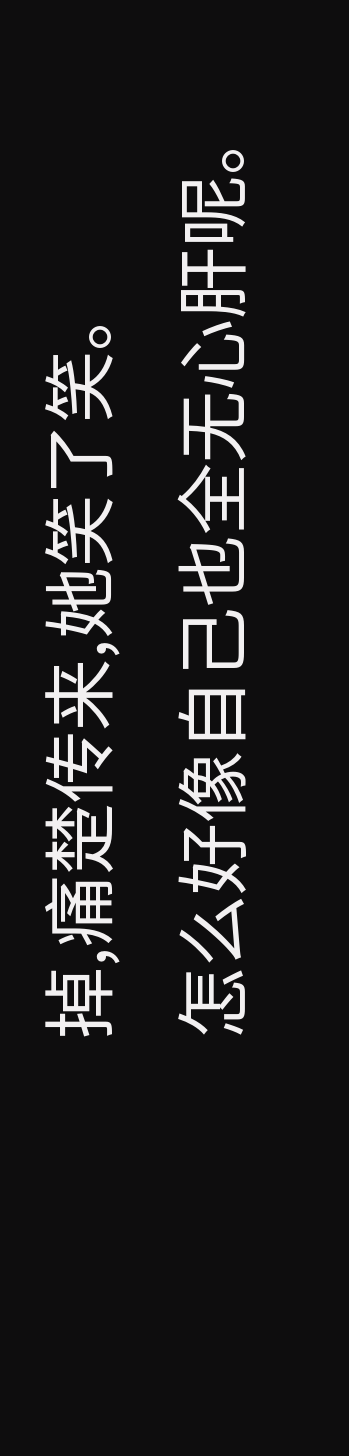掉,痛楚传来,她笑了笑。
怎么好像自己也全无心肝呢。